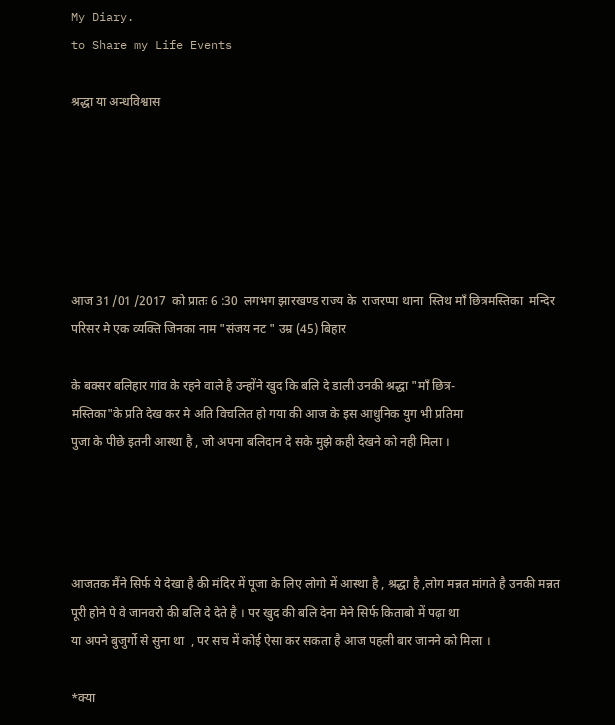My Diary.
to Share my Life Events

श्रद्धा या अन्धविश्वास






आज 31 /01 /2017  को प्रातः 6 :30  लगभग झारखण्ड राज्य के  राजरप्पा थाना  स्तिथ माँ छित्रमस्तिका  मन्दिर परिसर मे एक व्यक्ति जिनका नाम "संजय नट " उम्र (45) बिहार

के बक्सर बलिहार गांव के रहने वाले है उन्होंने खुद कि बलि दे डाली उनकी श्रद्धा "माँ छित्र-
मस्तिका"के प्रति देख कर मे अति विचलित हो गया की आज के इस आधुनिक युग भी प्रतिमा
पुजा के पीछे इतनी आस्था है , जो अपना बलिदान दे सके मुझे कही देखने को नही मिला ।




आजतक मैंने सिर्फ ये देखा है की मंदिर में पूजा के लिए लोगो में आस्था है , श्रद्धा है ,लोग मन्नत मांगते है उनकी मन्नत पूरी होने पे वे जानवरो की बलि दे देते है । पर खुद की बलि देना मेने सिर्फ किताबो में पढ़ा था
या अपने बुजुर्गो से सुना था  , पर सच में कोई ऐसा कर सकता है आज पहली बार जानने को मिला ।

*क्या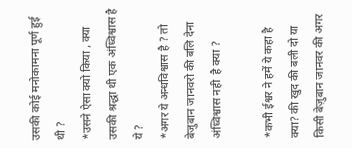उसकी कोई मनोकामना पूर्ण हुई थी ?
*उसने ऐसा क्यो किया , क्या उसकी श्रद्धा थी एक अंध्विश्वास है ये ?
*अगर ये अन्धविश्वास है ? तो बेजुबान जानवरो की बलि देना अंध्विश्वास नही  है क्या ?

*कभी ईश्वर ने हमें ये कहा है क्या? की खुद की बली दो या किसी बेज़ुबान जानवर की अगर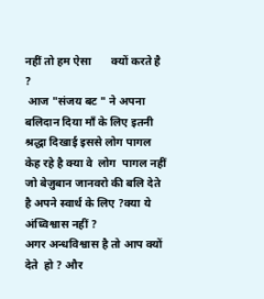नहीं तो हम ऐसा       क्यों करते है ?
 आज "संजय बट " ने अपना बलिदान दिया माँ के लिए इतनी श्रद्धा दिखाई इससे लोग पागल केह रहे है क्या वे  लोग  पागल नहीं जो बेज़ुबान जानवरो की बलि देते है अपने स्वार्थ के लिए ?क्या ये अंध्विश्वास नहीं ?
अगर अन्धविश्वास है तो आप क्यों देते  हो ? और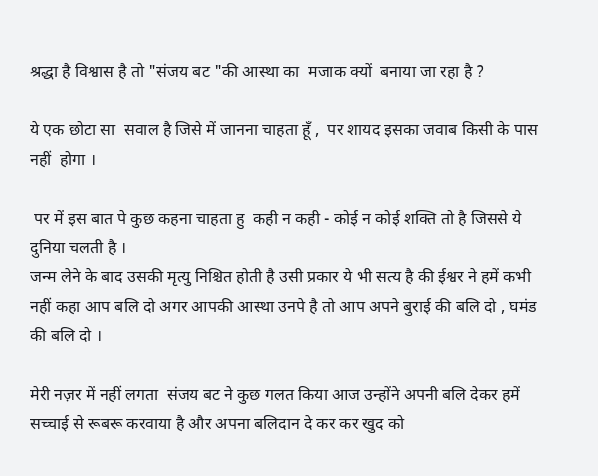श्रद्धा है विश्वास है तो "संजय बट "की आस्था का  मजाक क्यों  बनाया जा रहा है ?

ये एक छोटा सा  सवाल है जिसे में जानना चाहता हूँ ,  पर शायद इसका जवाब किसी के पास नहीं  होगा ।

 पर में इस बात पे कुछ कहना चाहता हु  कही न कही - कोई न कोई शक्ति तो है जिससे ये दुनिया चलती है ।
जन्म लेने के बाद उसकी मृत्यु निश्चित होती है उसी प्रकार ये भी सत्य है की ईश्वर ने हमें कभी नहीं कहा आप बलि दो अगर आपकी आस्था उनपे है तो आप अपने बुराई की बलि दो , घमंड की बलि दो ।

मेरी नज़र में नहीं लगता  संजय बट ने कुछ गलत किया आज उन्होंने अपनी बलि देकर हमें सच्चाई से रूबरू करवाया है और अपना बलिदान दे कर कर खुद को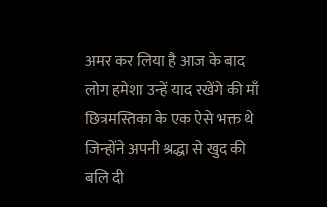अमर कर लिया है आज के बाद लोग हमेशा उन्हें याद रखेंगे की माँ छित्रमस्तिका के एक ऐसे भक्त थे  जिन्होंने अपनी श्रद्धा से खुद की बलि दी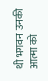थी भगवन उनकी आत्मा को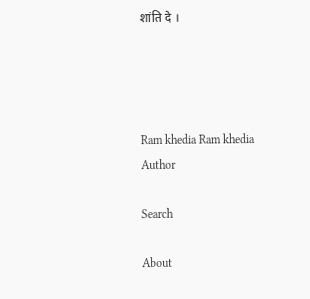शांति दे ।




Ram khedia Ram khedia Author

Search

About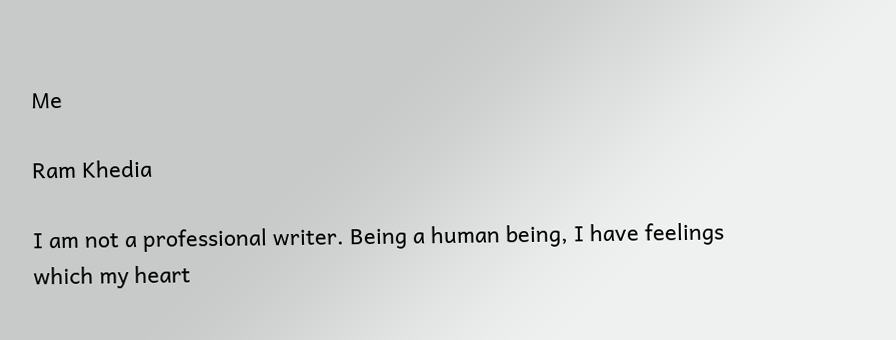Me

Ram Khedia

I am not a professional writer. Being a human being, I have feelings which my heart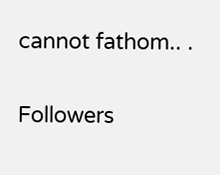cannot fathom.. .

Followers